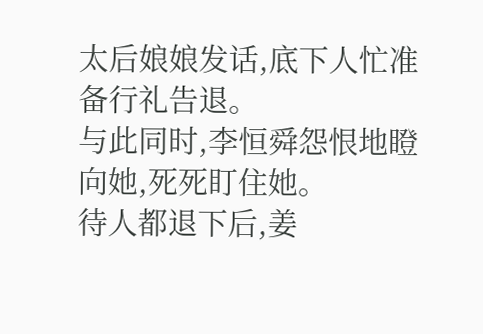太后娘娘发话,底下人忙准备行礼告退。
与此同时,李恒舜怨恨地瞪向她,死死盯住她。
待人都退下后,姜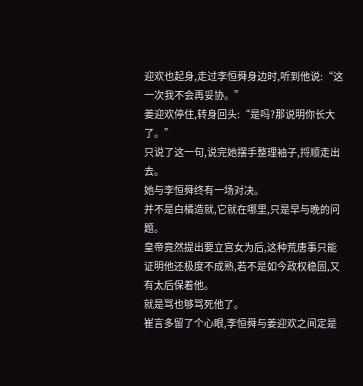迎欢也起身,走过李恒舜身边时,听到他说:“这一次我不会再妥协。”
姜迎欢停住,转身回头:“是吗?那说明你长大了。”
只说了这一句,说完她摆手整理袖子,捋顺走出去。
她与李恒舜终有一场对决。
并不是白橘造就,它就在哪里,只是早与晚的问题。
皇帝竟然提出要立宫女为后,这种荒唐事只能证明他还极度不成熟,若不是如今政权稳固,又有太后保着他。
就是骂也够骂死他了。
崔言多留了个心眼,李恒舜与姜迎欢之间定是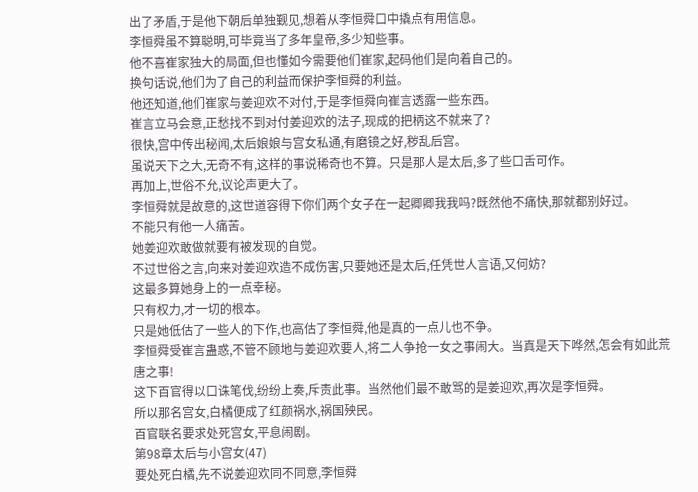出了矛盾,于是他下朝后单独觐见,想着从李恒舜口中撬点有用信息。
李恒舜虽不算聪明,可毕竟当了多年皇帝,多少知些事。
他不喜崔家独大的局面,但也懂如今需要他们崔家,起码他们是向着自己的。
换句话说,他们为了自己的利益而保护李恒舜的利益。
他还知道,他们崔家与姜迎欢不对付,于是李恒舜向崔言透露一些东西。
崔言立马会意,正愁找不到对付姜迎欢的法子,现成的把柄这不就来了?
很快,宫中传出秘闻,太后娘娘与宫女私通,有磨镜之好,秽乱后宫。
虽说天下之大,无奇不有,这样的事说稀奇也不算。只是那人是太后,多了些口舌可作。
再加上,世俗不允,议论声更大了。
李恒舜就是故意的,这世道容得下你们两个女子在一起卿卿我我吗?既然他不痛快,那就都别好过。
不能只有他一人痛苦。
她姜迎欢敢做就要有被发现的自觉。
不过世俗之言,向来对姜迎欢造不成伤害,只要她还是太后,任凭世人言语,又何妨?
这最多算她身上的一点幸秘。
只有权力,才一切的根本。
只是她低估了一些人的下作,也高估了李恒舜,他是真的一点儿也不争。
李恒舜受崔言蛊惑,不管不顾地与姜迎欢要人,将二人争抢一女之事闹大。当真是天下哗然,怎会有如此荒唐之事!
这下百官得以口诛笔伐,纷纷上奏,斥责此事。当然他们最不敢骂的是姜迎欢,再次是李恒舜。
所以那名宫女,白橘便成了红颜祸水,祸国殃民。
百官联名要求处死宫女,平息闹剧。
第98章太后与小宫女(47)
要处死白橘,先不说姜迎欢同不同意,李恒舜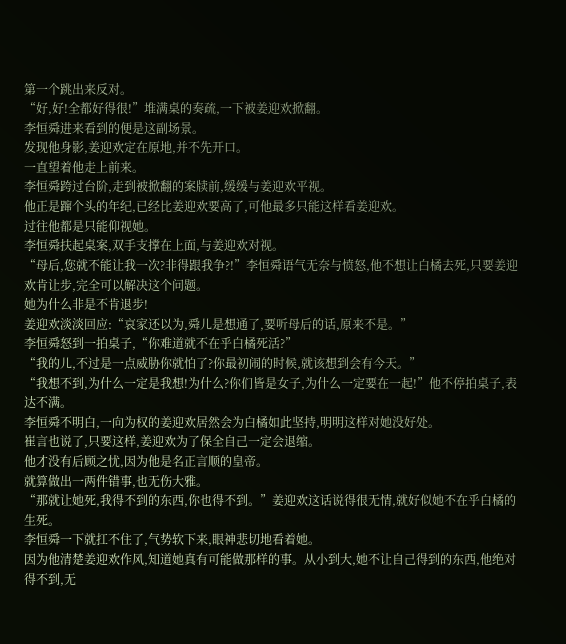第一个跳出来反对。
“好,好!全都好得很!”堆满桌的奏疏,一下被姜迎欢掀翻。
李恒舜进来看到的便是这副场景。
发现他身影,姜迎欢定在原地,并不先开口。
一直望着他走上前来。
李恒舜跨过台阶,走到被掀翻的案牍前,缓缓与姜迎欢平视。
他正是蹿个头的年纪,已经比姜迎欢要高了,可他最多只能这样看姜迎欢。
过往他都是只能仰视她。
李恒舜扶起桌案,双手支撑在上面,与姜迎欢对视。
“母后,您就不能让我一次?非得跟我争?!”李恒舜语气无奈与愤怒,他不想让白橘去死,只要姜迎欢肯让步,完全可以解决这个问题。
她为什么非是不肯退步!
姜迎欢淡淡回应:“哀家还以为,舜儿是想通了,要听母后的话,原来不是。”
李恒舜怒到一拍桌子,“你难道就不在乎白橘死活?”
“我的儿,不过是一点威胁你就怕了?你最初闹的时候,就该想到会有今天。”
“我想不到,为什么一定是我想!为什么?你们皆是女子,为什么一定要在一起!”他不停拍桌子,表达不满。
李恒舜不明白,一向为权的姜迎欢居然会为白橘如此坚持,明明这样对她没好处。
崔言也说了,只要这样,姜迎欢为了保全自己一定会退缩。
他才没有后顾之忧,因为他是名正言顺的皇帝。
就算做出一两件错事,也无伤大雅。
“那就让她死,我得不到的东西,你也得不到。”姜迎欢这话说得很无情,就好似她不在乎白橘的生死。
李恒舜一下就扛不住了,气势软下来,眼神悲切地看着她。
因为他清楚姜迎欢作风,知道她真有可能做那样的事。从小到大,她不让自己得到的东西,他绝对得不到,无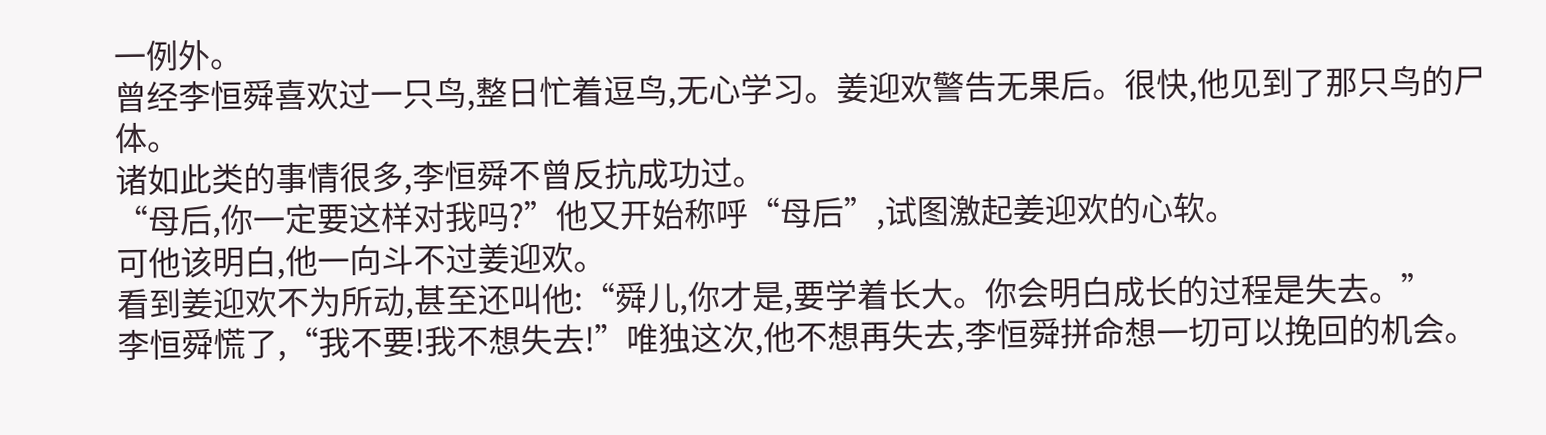一例外。
曾经李恒舜喜欢过一只鸟,整日忙着逗鸟,无心学习。姜迎欢警告无果后。很快,他见到了那只鸟的尸体。
诸如此类的事情很多,李恒舜不曾反抗成功过。
“母后,你一定要这样对我吗?”他又开始称呼“母后”,试图激起姜迎欢的心软。
可他该明白,他一向斗不过姜迎欢。
看到姜迎欢不为所动,甚至还叫他:“舜儿,你才是,要学着长大。你会明白成长的过程是失去。”
李恒舜慌了,“我不要!我不想失去!”唯独这次,他不想再失去,李恒舜拼命想一切可以挽回的机会。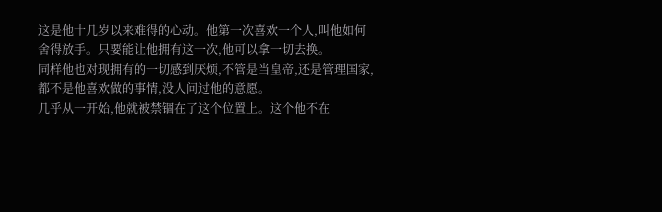这是他十几岁以来难得的心动。他第一次喜欢一个人,叫他如何舍得放手。只要能让他拥有这一次,他可以拿一切去换。
同样他也对现拥有的一切感到厌烦,不管是当皇帝,还是管理国家,都不是他喜欢做的事情,没人问过他的意愿。
几乎从一开始,他就被禁锢在了这个位置上。这个他不在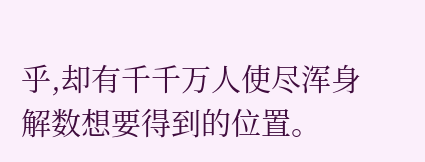乎,却有千千万人使尽浑身解数想要得到的位置。